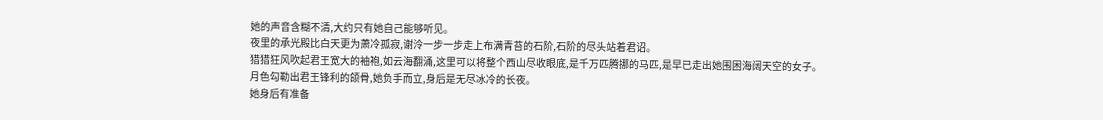她的声音含糊不清,大约只有她自己能够听见。
夜里的承光殿比白天更为萧冷孤寂,谢泠一步一步走上布满青苔的石阶,石阶的尽头站着君诏。
猎猎狂风吹起君王宽大的袖袍,如云海翻涌,这里可以将整个西山尽收眼底,是千万匹腾挪的马匹,是早已走出她围困海阔天空的女子。
月色勾勒出君王锋利的颌骨,她负手而立,身后是无尽冰冷的长夜。
她身后有准备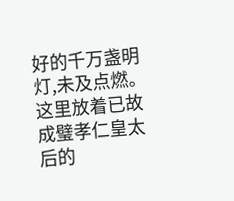好的千万盏明灯,未及点燃。
这里放着已故成璧孝仁皇太后的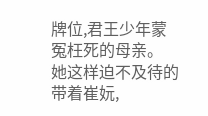牌位,君王少年蒙冤枉死的母亲。
她这样迫不及待的带着崔妧,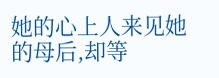她的心上人来见她的母后,却等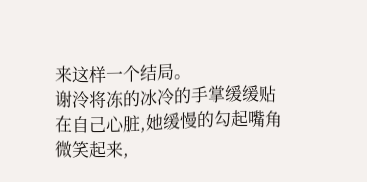来这样一个结局。
谢泠将冻的冰冷的手掌缓缓贴在自己心脏,她缓慢的勾起嘴角微笑起来,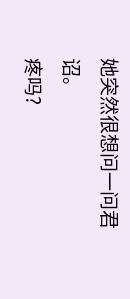她突然很想问一问君诏。
疼吗?